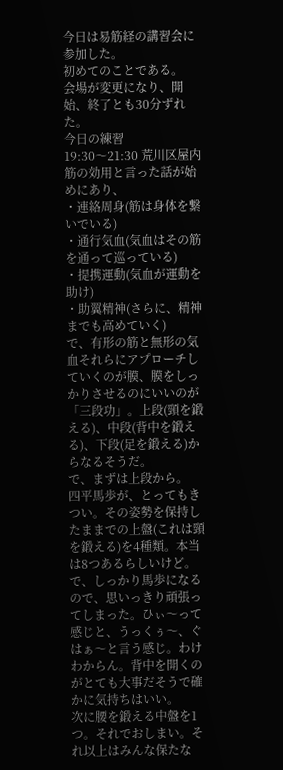今日は易筋経の講習会に参加した。
初めてのことである。
会場が変更になり、開始、終了とも30分ずれた。
今日の練習
19:30〜21:30 荒川区屋内
筋の効用と言った話が始めにあり、
・連絡周身(筋は身体を繋いでいる)
・通行気血(気血はその筋を通って巡っている)
・提携運動(気血が運動を助け)
・助翼精神(さらに、精神までも高めていく)
で、有形の筋と無形の気血それらにアプローチしていくのが膜、膜をしっかりさせるのにいいのが「三段功」。上段(頸を鍛える)、中段(背中を鍛える)、下段(足を鍛える)からなるそうだ。
で、まずは上段から。
四平馬歩が、とってもきつい。その姿勢を保持したままでの上盤(これは頸を鍛える)を4種類。本当は8つあるらしいけど。で、しっかり馬歩になるので、思いっきり頑張ってしまった。ひぃ〜って感じと、うっくぅ〜、ぐはぁ〜と言う感じ。わけわからん。背中を開くのがとても大事だそうで確かに気持ちはいい。
次に腰を鍛える中盤を1つ。それでおしまい。それ以上はみんな保たな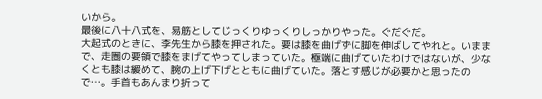いから。
最後に八十八式を、易筋としてじっくりゆっくりしっかりやった。ぐだぐだ。
大起式のときに、李先生から膝を押された。要は膝を曲げずに脚を伸ばしてやれと。いままで、走圏の要領で膝をまげてやってしまっていた。極端に曲げていたわけではないが、少なくとも膝は緩めて、腕の上げ下げとともに曲げていた。落とす感じが必要かと思ったので…。手首もあんまり折って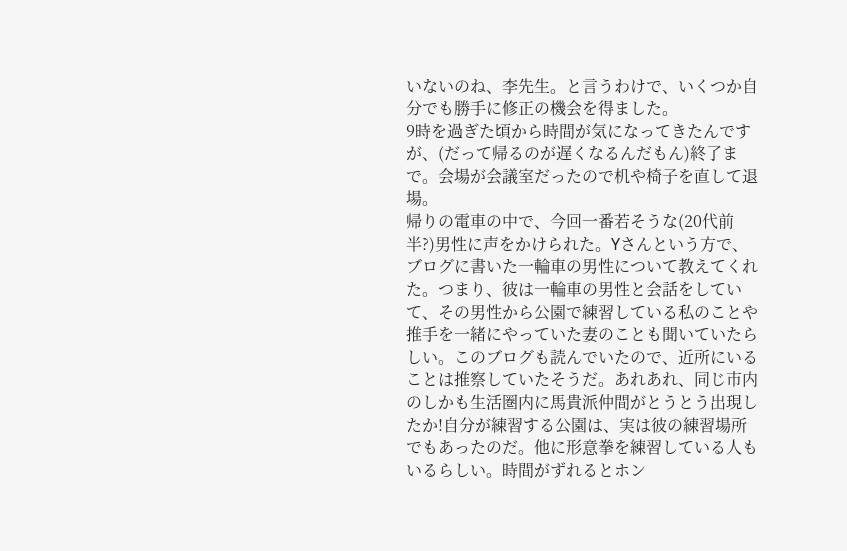いないのね、李先生。と言うわけで、いくつか自分でも勝手に修正の機会を得ました。
9時を過ぎた頃から時間が気になってきたんですが、(だって帰るのが遅くなるんだもん)終了まで。会場が会議室だったので机や椅子を直して退場。
帰りの電車の中で、今回一番若そうな(20代前半?)男性に声をかけられた。Yさんという方で、ブログに書いた一輪車の男性について教えてくれた。つまり、彼は一輪車の男性と会話をしていて、その男性から公園で練習している私のことや推手を一緒にやっていた妻のことも聞いていたらしい。このブログも読んでいたので、近所にいることは推察していたそうだ。あれあれ、同じ市内のしかも生活圏内に馬貴派仲間がとうとう出現したか!自分が練習する公園は、実は彼の練習場所でもあったのだ。他に形意拳を練習している人もいるらしい。時間がずれるとホン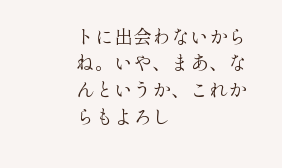トに出会わないからね。いや、まあ、なんというか、これからもよろし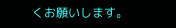くお願いします。